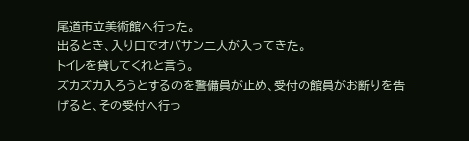尾道市立美術館へ行った。
出るとき、入り口でオバサン二人が入ってきた。
トイレを貸してくれと言う。
ズカズカ入ろうとするのを警備員が止め、受付の館員がお断りを告げると、その受付へ行っ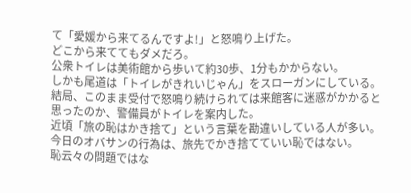て「愛媛から来てるんですよ!」と怒鳴り上げた。
どこから来ててもダメだろ。
公衆トイレは美術館から歩いて約30歩、1分もかからない。
しかも尾道は「トイレがきれいじゃん」をスローガンにしている。
結局、このまま受付で怒鳴り続けられては来館客に迷惑がかかると思ったのか、警備員がトイレを案内した。
近頃「旅の恥はかき捨て」という言葉を勘違いしている人が多い。
今日のオバサンの行為は、旅先でかき捨てていい恥ではない。
恥云々の問題ではな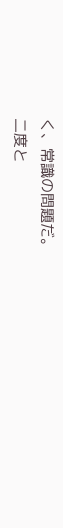く、常識の問題だ。
二度と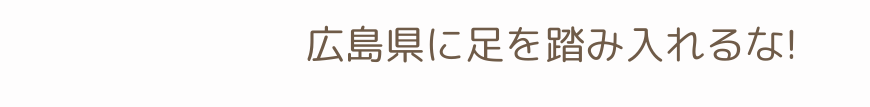広島県に足を踏み入れるな!